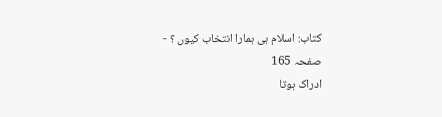کتاب: اسلام ہی ہمارا انتخاب کیوں ؟ - صفحہ 165
ادراک ہوتا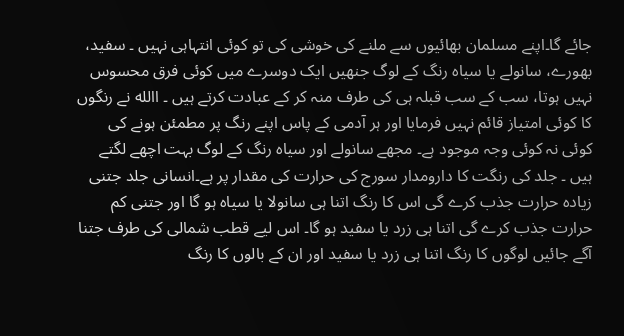جائے گا۔اپنے مسلمان بھائیوں سے ملنے کی خوشی کی تو کوئی انتہاہی نہیں ۔ سفید، بھورے، سانولے یا سیاہ رنگ کے لوگ جنھیں ایک دوسرے میں کوئی فرق محسوس نہیں ہوتا، سب کے سب قبلہ ہی کی طرف منہ کر کے عبادت کرتے ہیں ۔ االله نے رنگوں کا کوئی امتیاز قائم نہیں فرمایا اور ہر آدمی کے پاس اپنے رنگ پر مطمئن ہونے کی کوئی نہ کوئی وجہ موجود ہے۔ مجھے سانولے اور سیاہ رنگ کے لوگ بہت اچھے لگتے ہیں ۔ جلد کی رنگت کا دارومدار سورج کی حرارت کی مقدار پر ہے۔انسانی جلد جتنی زیادہ حرارت جذب کرے گی اس کا رنگ اتنا ہی سانولا یا سیاہ ہو گا اور جتنی کم حرارت جذب کرے گی اتنا ہی زرد یا سفید ہو گا۔ اس لیے قطب شمالی کی طرف جتنا آگے جائیں لوگوں کا رنگ اتنا ہی زرد یا سفید اور ان کے بالوں کا رنگ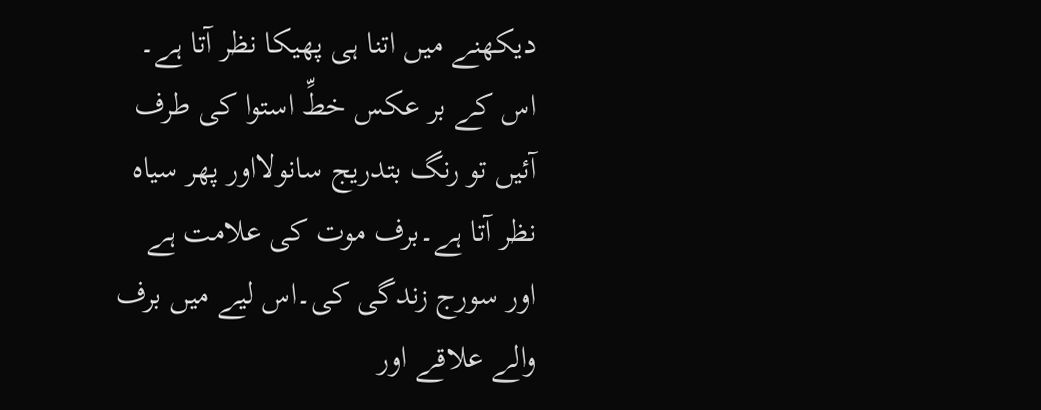دیکھنے میں اتنا ہی پھیکا نظر آتا ہے۔ اس کے بر عکس خطِّ استوا کی طرف آئیں تو رنگ بتدریج سانولااور پھر سیاہ نظر آتا ہے۔برف موت کی علامت ہے اور سورج زندگی کی۔اس لیے میں برف والے علاقے اور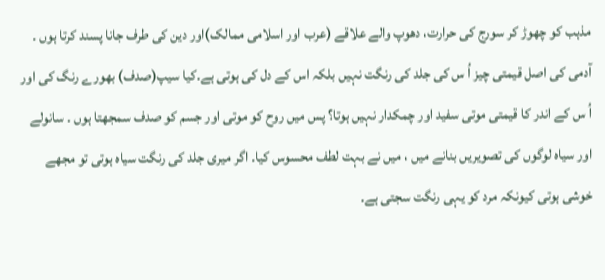مذہب کو چھوڑ کر سورج کی حرارت، دھوپ والے علاقے (عرب اور اسلامی ممالک)اور دین کی طرف جانا پسند کرتا ہوں ۔ آدمی کی اصل قیمتی چیز اُ س کی جلد کی رنگت نہیں بلکہ اس کے دل کی ہوتی ہے۔کیا سیپ(صدف) بھورے رنگ کی اور اُ س کے اندر کا قیمتی موتی سفید اور چمکدار نہیں ہوتا؟ پس میں روح کو موتی اور جسم کو صدف سمجھتا ہوں ۔ سانولے اور سیاہ لوگوں کی تصویریں بنانے میں ، میں نے بہت لطف محسوس کیا۔ اگر میری جلد کی رنگت سیاہ ہوتی تو مجھے خوشی ہوتی کیونکہ مرد کو یہی رنگت سجتی ہے۔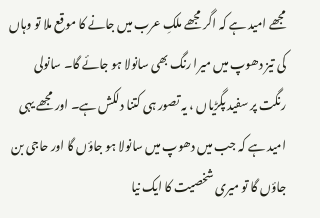مجھے امید ہے کہ اگر مجھے ملکِ عرب میں جانے کا موقع ملا تو وہاں کی تیز دھوپ میں میرا رنگ بھی سانولا ہو جائے گا۔ سانولی رنگت پر سفید پگڑیاں ، یہ تصور ہی کتنا دلکش ہے۔ اور مجھے یہی امید ہے کہ جب میں دھوپ میں سانولا ہو جاؤں گا اور حاجی بن جاؤں گا تو میری شخصیت کا ایک نیا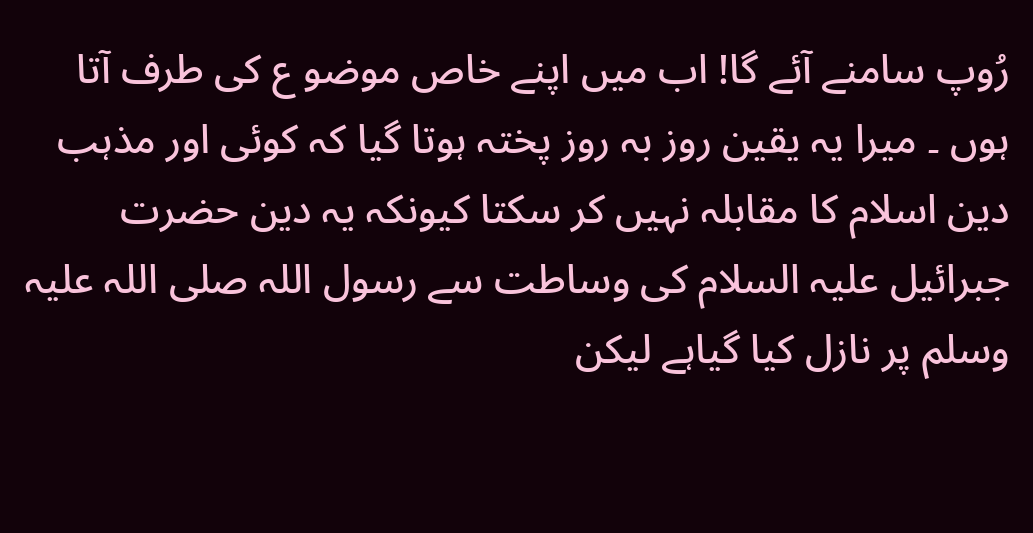رُوپ سامنے آئے گا! اب میں اپنے خاص موضو ع کی طرف آتا ہوں ۔ میرا یہ یقین روز بہ روز پختہ ہوتا گیا کہ کوئی اور مذہب دین اسلام کا مقابلہ نہیں کر سکتا کیونکہ یہ دین حضرت جبرائیل علیہ السلام کی وساطت سے رسول اللہ صلی اللہ علیہ وسلم پر نازل کیا گیاہے لیکن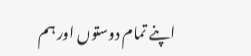اپنے تمام دوستوں اور ہم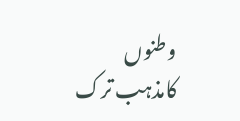وطنوں کامذہب ترک